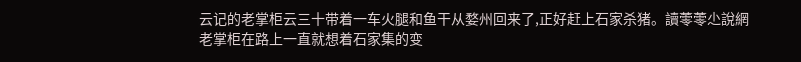云记的老掌柜云三十带着一车火腿和鱼干从婺州回来了,正好赶上石家杀猪。讀蕶蕶尐說網
老掌柜在路上一直就想着石家集的变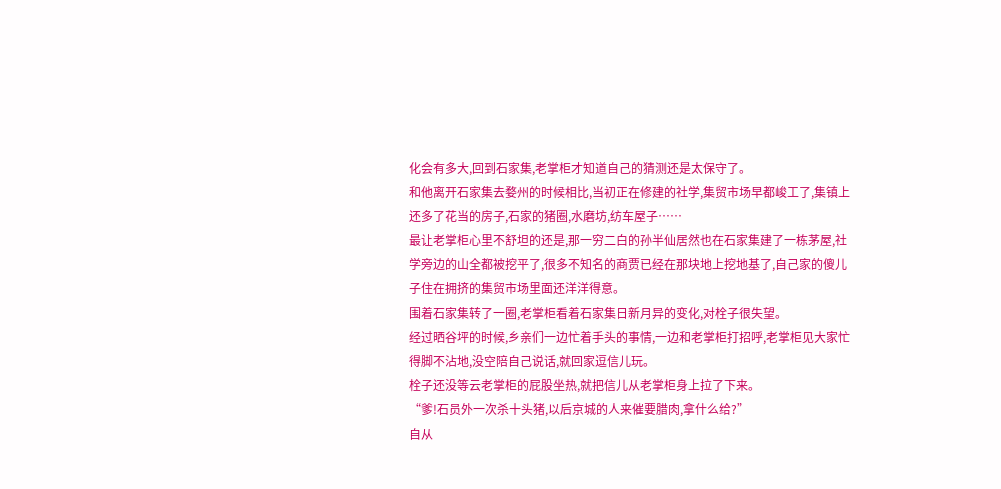化会有多大,回到石家集,老掌柜才知道自己的猜测还是太保守了。
和他离开石家集去婺州的时候相比,当初正在修建的社学,集贸市场早都峻工了,集镇上还多了花当的房子,石家的猪圈,水磨坊,纺车屋子……
最让老掌柜心里不舒坦的还是,那一穷二白的孙半仙居然也在石家集建了一栋茅屋,社学旁边的山全都被挖平了,很多不知名的商贾已经在那块地上挖地基了,自己家的傻儿子住在拥挤的集贸市场里面还洋洋得意。
围着石家集转了一圈,老掌柜看着石家集日新月异的变化,对栓子很失望。
经过晒谷坪的时候,乡亲们一边忙着手头的事情,一边和老掌柜打招呼,老掌柜见大家忙得脚不沾地,没空陪自己说话,就回家逗信儿玩。
栓子还没等云老掌柜的屁股坐热,就把信儿从老掌柜身上拉了下来。
“爹!石员外一次杀十头猪,以后京城的人来催要腊肉,拿什么给?”
自从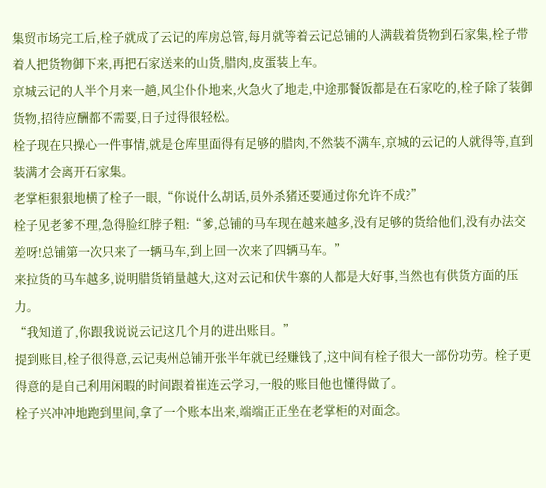集贸市场完工后,栓子就成了云记的库房总管,每月就等着云记总铺的人满载着货物到石家集,栓子带着人把货物御下来,再把石家送来的山货,腊肉,皮蛋装上车。
京城云记的人半个月来一趟,风尘仆仆地来,火急火了地走,中途那餐饭都是在石家吃的,栓子除了装御货物,招待应酬都不需要,日子过得很轻松。
栓子现在只操心一件事情,就是仓库里面得有足够的腊肉,不然装不满车,京城的云记的人就得等,直到装满才会离开石家集。
老掌柜狠狠地横了栓子一眼,“你说什么胡话,员外杀猪还要通过你允许不成?”
栓子见老爹不理,急得脸红脖子粗:“爹,总铺的马车现在越来越多,没有足够的货给他们,没有办法交差呀!总铺第一次只来了一辆马车,到上回一次来了四辆马车。”
来拉货的马车越多,说明腊货销量越大,这对云记和伏牛寨的人都是大好事,当然也有供货方面的压力。
“我知道了,你跟我说说云记这几个月的进出账目。”
提到账目,栓子很得意,云记夷州总铺开张半年就已经赚钱了,这中间有栓子很大一部份功劳。栓子更得意的是自己利用闲暇的时间跟着崔连云学习,一般的账目他也懂得做了。
栓子兴冲冲地跑到里间,拿了一个账本出来,端端正正坐在老掌柜的对面念。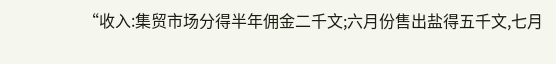“收入:集贸市场分得半年佣金二千文;六月份售出盐得五千文,七月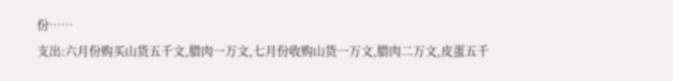份……
支出:六月份购买山货五千文,腊肉一万文,七月份收购山货一万文,腊肉二万文,皮蛋五千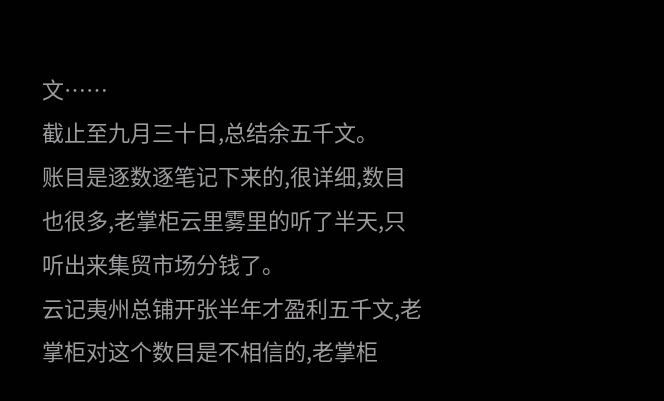文……
截止至九月三十日,总结余五千文。
账目是逐数逐笔记下来的,很详细,数目也很多,老掌柜云里雾里的听了半天,只听出来集贸市场分钱了。
云记夷州总铺开张半年才盈利五千文,老掌柜对这个数目是不相信的,老掌柜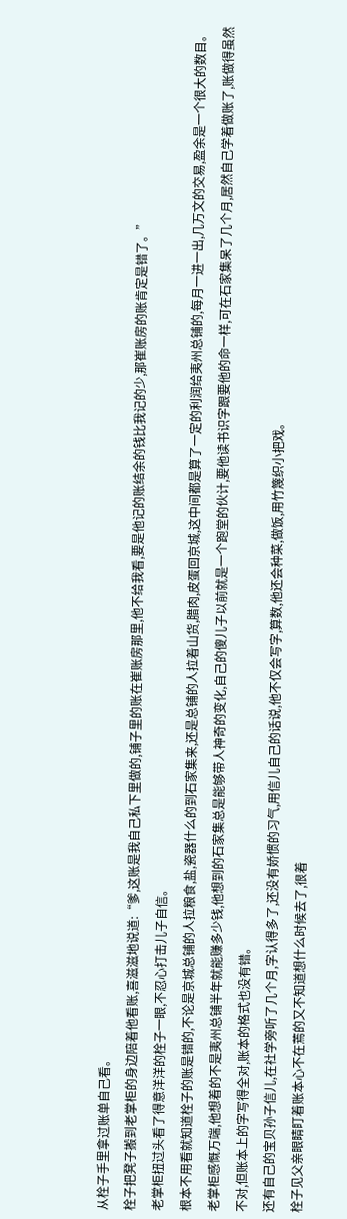从栓子手里拿过账单自己看。
栓子把凳子搬到老掌柜的身边陪着他看账,喜滋滋地说道:“爹,这账是我自己私下里做的,铺子里的账在崔账房那里,他不给我看,要是他记的账结余的钱比我记的少,那崔账房的账肯定是错了。”
老掌柜扭过头看了得意洋洋的栓子一眼,不忍心打击儿子自信。
根本不用看就知道栓子的账是错的,不论是京城总铺的人拉粮食,盐,瓷器什么的到石家集来,还是总铺的人拉着山货,腊肉,皮蛋回京城,这中间都是算了一定的利润给夷州总铺的,每月一进一出,几万文的交易,盈余是一个很大的数目。
老掌柜感慨万端,他想着的不是夷州总铺半年就能赚多少钱,他想到的石家集总是能够带人神奇的变化,自己的傻儿子以前就是一个跑堂的伙计,要他读书识字跟要他的命一样,可在石家集呆了几个月,居然自己学着做账了,账做得虽然不对,但账本上的字写得全对,账本的格式也没有错。
还有自己的宝贝孙子信儿,在社学旁听了几个月,字认得多了,还没有娇惯的习气,用信儿自己的话说,他不仅会写字,算数,他还会种菜,做饭,用竹篾织小把戏。
栓子见父亲眼睛盯着账本心不在蔫的又不知道想什么时候去了,很着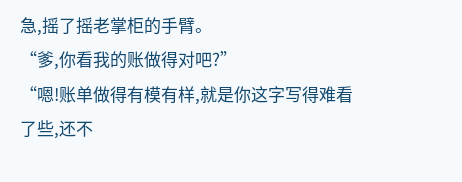急,摇了摇老掌柜的手臂。
“爹,你看我的账做得对吧?”
“嗯!账单做得有模有样,就是你这字写得难看了些,还不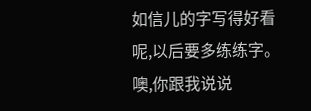如信儿的字写得好看呢,以后要多练练字。噢,你跟我说说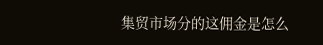集贸市场分的这佣金是怎么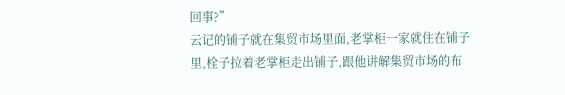回事?”
云记的铺子就在集贸市场里面,老掌柜一家就住在铺子里,栓子拉着老掌柜走出铺子,跟他讲解集贸市场的布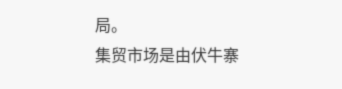局。
集贸市场是由伏牛寨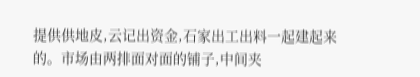提供供地皮,云记出资金,石家出工出料一起建起来的。市场由两排面对面的铺子,中间夹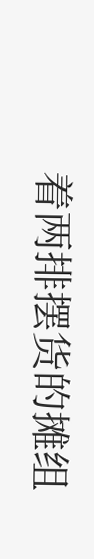着两排摆货的摊组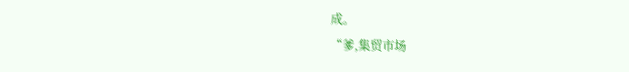成。
“爹,集贸市场